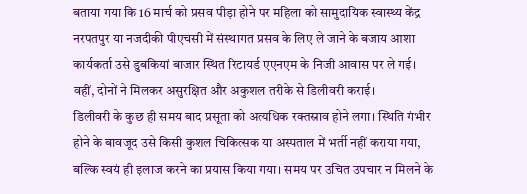बताया गया कि 16 मार्च को प्रसव पीड़ा होने पर महिला को सामुदायिक स्वास्थ्य केंद्र नरपतपुर या नजदीकी पीएचसी में संस्थागत प्रसव के लिए ले जाने के बजाय आशा कार्यकर्ता उसे डुबकियां बाजार स्थित रिटायर्ड एएनएम के निजी आवास पर ले गई। वहीं, दोनों ने मिलकर असुरक्षित और अकुशल तरीके से डिलीवरी कराई।
डिलीवरी के कुछ ही समय बाद प्रसूता को अत्यधिक रक्तस्राव होने लगा। स्थिति गंभीर होने के बावजूद उसे किसी कुशल चिकित्सक या अस्पताल में भर्ती नहीं कराया गया, बल्कि स्वयं ही इलाज करने का प्रयास किया गया। समय पर उचित उपचार न मिलने के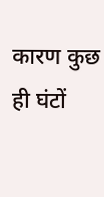कारण कुछ ही घंटों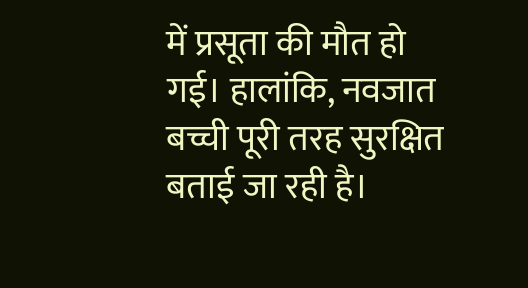में प्रसूता की मौत हो गई। हालांकि, नवजात बच्ची पूरी तरह सुरक्षित बताई जा रही है।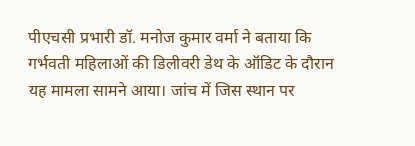पीएचसी प्रभारी डॉ. मनोज कुमार वर्मा ने बताया कि गर्भवती महिलाओं की डिलीवरी डेथ के ऑडिट के दौरान यह मामला सामने आया। जांच में जिस स्थान पर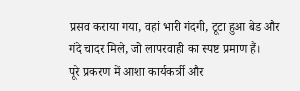प्रसव कराया गया, वहां भारी गंदगी, टूटा हुआ बेड और गंदे चादर मिले, जो लापरवाही का स्पष्ट प्रमाण हैं।
पूरे प्रकरण में आशा कार्यकर्त्री और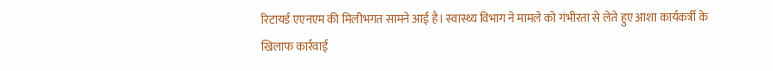रिटायर्ड एएनएम की मिलीभगत सामने आई है। स्वास्थ्य विभाग ने मामले को गंभीरता से लेते हुए आशा कार्यकर्त्री के खिलाफ कार्रवाई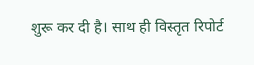शुरू कर दी है। साथ ही विस्तृत रिपोर्ट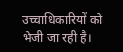उच्चाधिकारियों को भेजी जा रही है।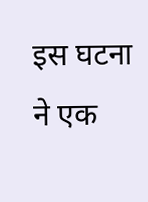इस घटना ने एक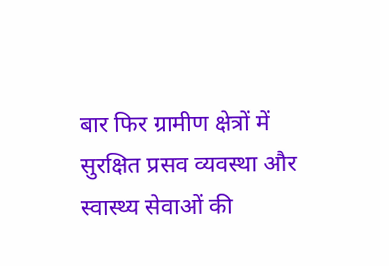बार फिर ग्रामीण क्षेत्रों में सुरक्षित प्रसव व्यवस्था और स्वास्थ्य सेवाओं की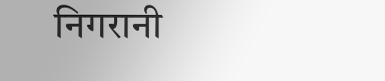निगरानी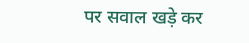पर सवाल खड़े कर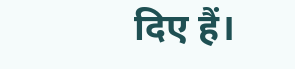दिए हैं।